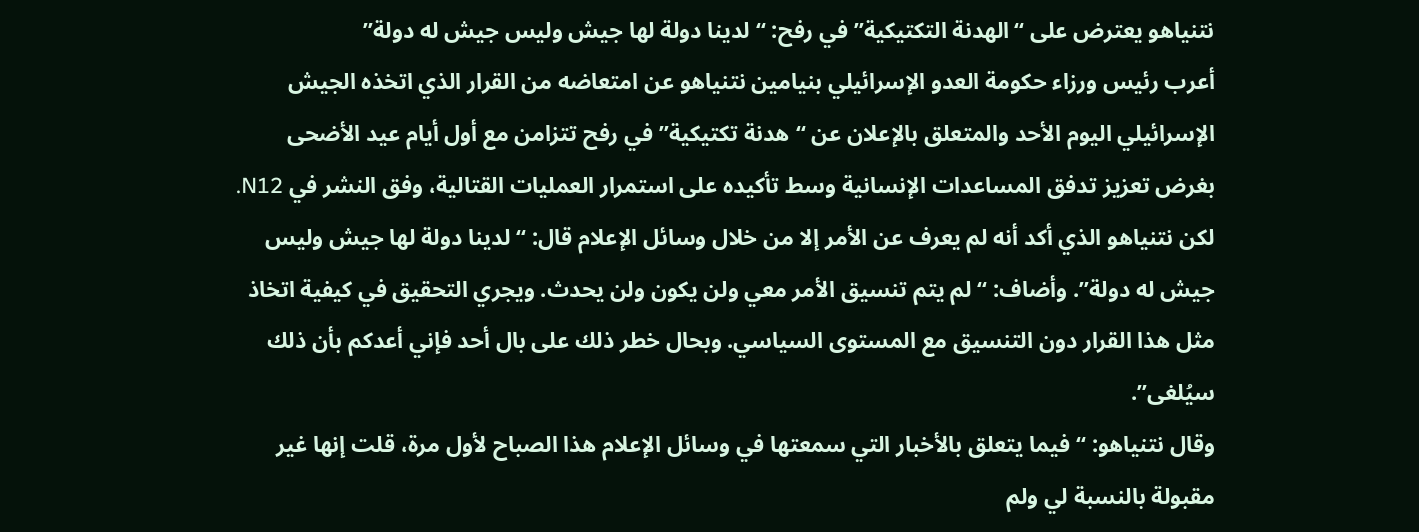نتنياهو يعترض على “الهدنة التكتيكية” في رفح: “لدينا دولة لها جيش وليس جيش له دولة”
أعرب رئيس ورزاء حكومة العدو الإسرائيلي بنيامين نتنياهو عن امتعاضه من القرار الذي اتخذه الجيش الإسرائيلي اليوم الأحد والمتعلق بالإعلان عن “هدنة تكتيكية” في رفح تتزامن مع أول أيام عيد الأضحى بغرض تعزيز تدفق المساعدات الإنسانية وسط تأكيده على استمرار العمليات القتالية، وفق النشر في N12.
لكن نتنياهو الذي أكد أنه لم يعرف عن الأمر إلا من خلال وسائل الإعلام قال: “لدينا دولة لها جيش وليس جيش له دولة”. وأضاف: “لم يتم تنسيق الأمر معي ولن يكون ولن يحدث. ويجري التحقيق في كيفية اتخاذ مثل هذا القرار دون التنسيق مع المستوى السياسي. وبحال خطر ذلك على بال أحد فإني أعدكم بأن ذلك سيُلغى”.
وقال نتنياهو: “فيما يتعلق بالأخبار التي سمعتها في وسائل الإعلام هذا الصباح لأول مرة، قلت إنها غير مقبولة بالنسبة لي ولم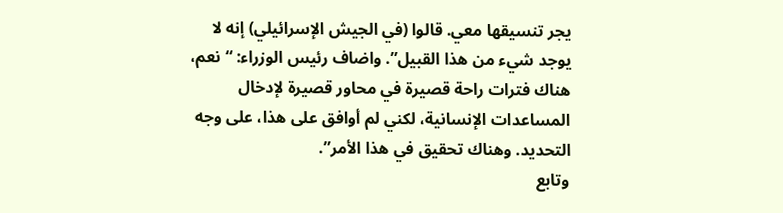يجر تنسيقها معي. قالوا (في الجيش الإسرائيلي) إنه لا يوجد شيء من هذا القبيل”. واضاف رئيس الوزراء: “نعم، هناك فترات راحة قصيرة في محاور قصيرة لإدخال المساعدات الإنسانية، لكني لم أوافق على هذا، على وجه التحديد. وهناك تحقيق في هذا الأمر”.
وتابع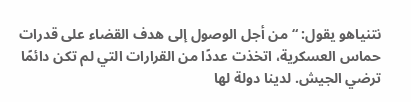نتنياهو يقول: “من أجل الوصول إلى هدف القضاء على قدرات حماس العسكرية، اتخذت عددًا من القرارات التي لم تكن دائمًا ترضي الجيش. لدينا دولة لها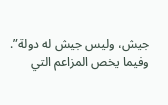جيش، وليس جيش له دولة”.
وفيما يخص المزاعم التي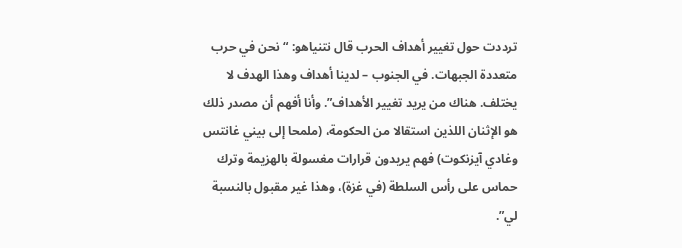ترددت حول تغيير أهداف الحرب قال نتنياهو: “نحن في حرب متعددة الجبهات. في الجنوب – لدينا أهداف وهذا الهدف لا يختلف. هناك من يريد تغيير الأهداف”. وأنا أفهم أن مصدر ذلك هو الإثنان اللذين استقالا من الحكومة، (ملمحا إلى بيني غانتس وغادي آيزنكوت) فهم يريدون قرارات مغسولة بالهزيمة وترك حماس على رأس السلطة (في غزة)، وهذا غير مقبول بالنسبة لي”.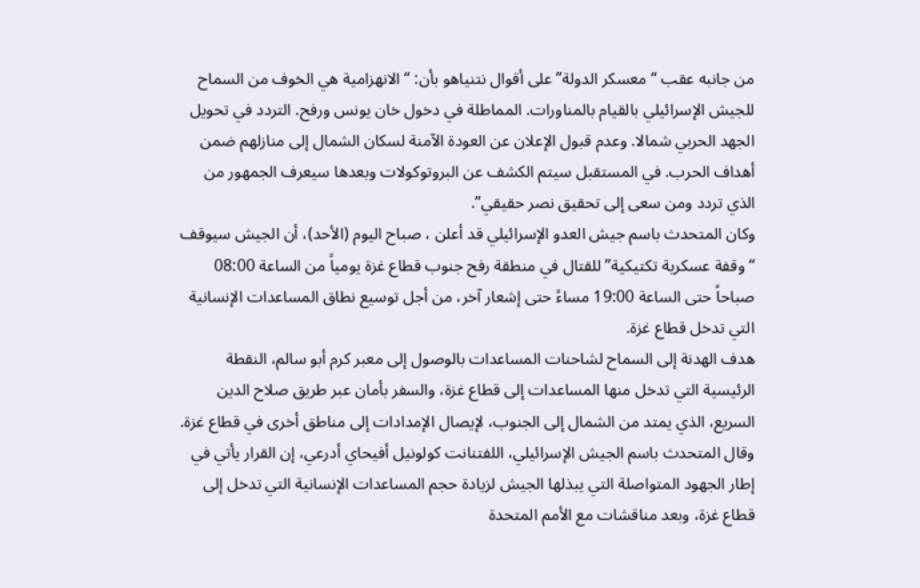من جانبه عقب “معسكر الدولة” على أقوال نتنياهو بأن: “الانهزامية هي الخوف من السماح للجيش الإسرائيلي بالقيام بالمناورات. المماطلة في دخول خان يونس ورفح. التردد في تحويل الجهد الحربي شمالا. وعدم قبول الإعلان عن العودة الآمنة لسكان الشمال إلى منازلهم ضمن أهداف الحرب. في المستقبل سيتم الكشف عن البروتوكولات وبعدها سيعرف الجمهور من الذي تردد ومن سعى إلى تحقيق نصر حقيقي”.
وكان المتحدث باسم جيش العدو الإسرائيلي قد أعلن ، صباح اليوم (الأحد)، أن الجيش سيوقف “وقفة عسكرية تكتيكية” للقتال في منطقة رفح جنوب قطاع غزة يومياً من الساعة 08:00 صباحاً حتى الساعة 19:00 مساءً حتى إشعار آخر، من أجل توسيع نطاق المساعدات الإنسانية التي تدخل قطاع غزة.
هدف الهدنة إلى السماح لشاحنات المساعدات بالوصول إلى معبر كرم أبو سالم، النقطة الرئيسية التي تدخل منها المساعدات إلى قطاع غزة، والسفر بأمان عبر طريق صلاح الدين السريع، الذي يمتد من الشمال إلى الجنوب، لإيصال الإمدادات إلى مناطق أخرى في قطاع غزة. وقال المتحدث باسم الجيش الإسرائيلي، اللفتنانت كولونيل أفيحاي أدرعي، إن القرار يأتي في إطار الجهود المتواصلة التي يبذلها الجيش لزيادة حجم المساعدات الإنسانية التي تدخل إلى قطاع غزة، وبعد مناقشات مع الأمم المتحدة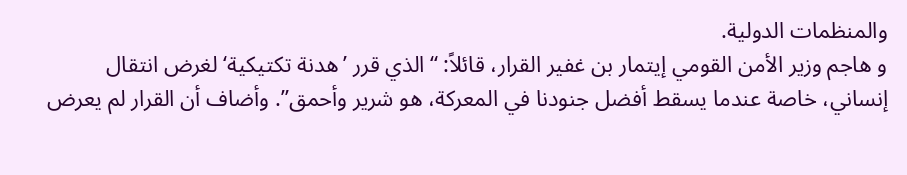والمنظمات الدولية.
و هاجم وزير الأمن القومي إيتمار بن غفير القرار، قائلاً: “الذي قرر ’هدنة تكتيكية‘ لغرض انتقال إنساني، خاصة عندما يسقط أفضل جنودنا في المعركة، هو شرير وأحمق”. وأضاف أن القرار لم يعرض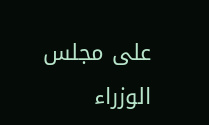على مجلس الوزراء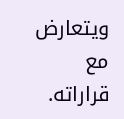ويتعارض مع قراراته.